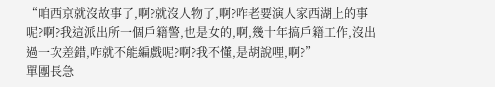“咱西京就沒故事了,啊?就沒人物了,啊?咋老要演人家西湖上的事呢?啊?我這派出所一個戶籍警,也是女的,啊,幾十年搞戶籍工作,沒出過一次差錯,咋就不能編戲呢?啊?我不懂,是胡說哩,啊?”
單團長急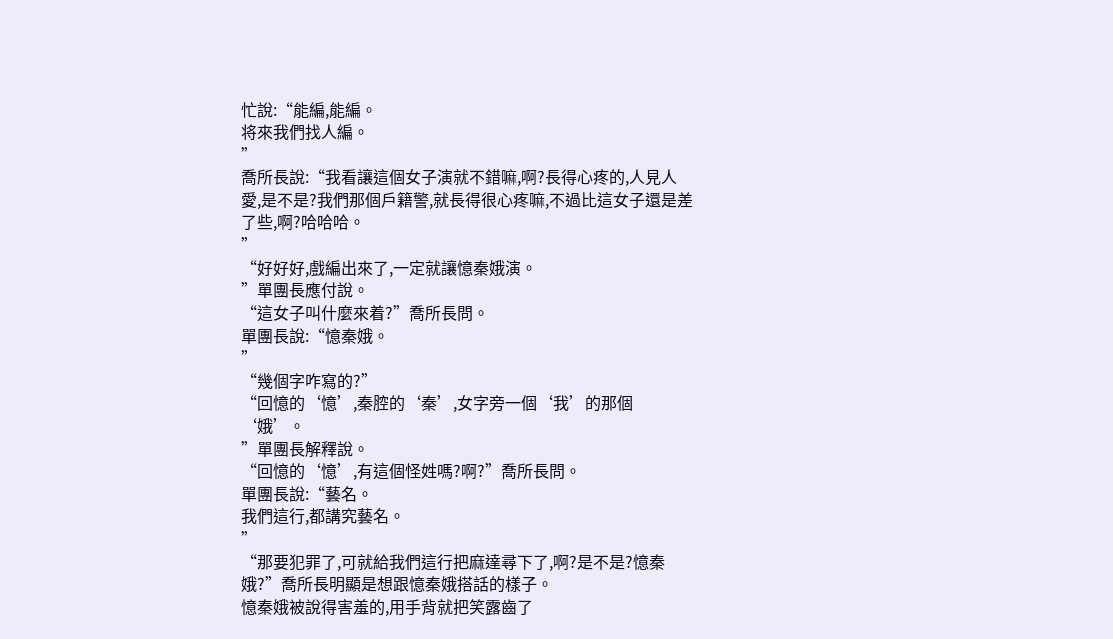忙說:“能編,能編。
将來我們找人編。
”
喬所長說:“我看讓這個女子演就不錯嘛,啊?長得心疼的,人見人愛,是不是?我們那個戶籍警,就長得很心疼嘛,不過比這女子還是差了些,啊?哈哈哈。
”
“好好好,戲編出來了,一定就讓憶秦娥演。
”單團長應付說。
“這女子叫什麼來着?”喬所長問。
單團長說:“憶秦娥。
”
“幾個字咋寫的?”
“回憶的‘憶’,秦腔的‘秦’,女字旁一個‘我’的那個‘娥’。
”單團長解釋說。
“回憶的‘憶’,有這個怪姓嗎?啊?”喬所長問。
單團長說:“藝名。
我們這行,都講究藝名。
”
“那要犯罪了,可就給我們這行把麻達尋下了,啊?是不是?憶秦娥?”喬所長明顯是想跟憶秦娥搭話的樣子。
憶秦娥被說得害羞的,用手背就把笑露齒了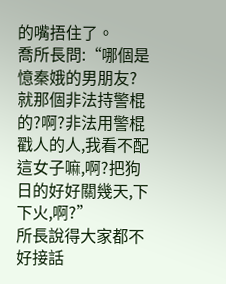的嘴捂住了。
喬所長問:“哪個是憶秦娥的男朋友?就那個非法持警棍的?啊?非法用警棍戳人的人,我看不配這女子嘛,啊?把狗日的好好關幾天,下下火,啊?”
所長說得大家都不好接話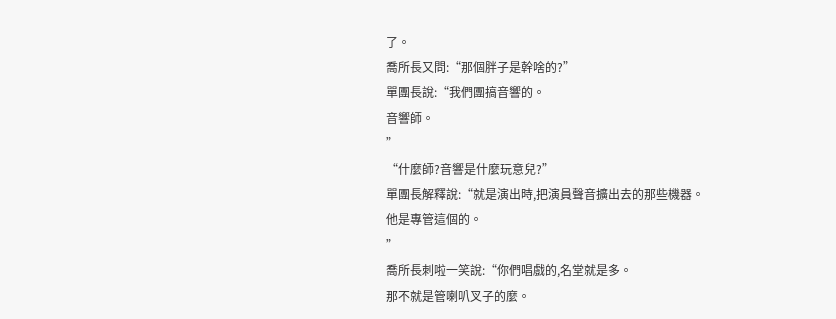了。
喬所長又問:“那個胖子是幹啥的?”
單團長說:“我們團搞音響的。
音響師。
”
“什麼師?音響是什麼玩意兒?”
單團長解釋說:“就是演出時,把演員聲音擴出去的那些機器。
他是專管這個的。
”
喬所長刺啦一笑說:“你們唱戲的,名堂就是多。
那不就是管喇叭叉子的麼。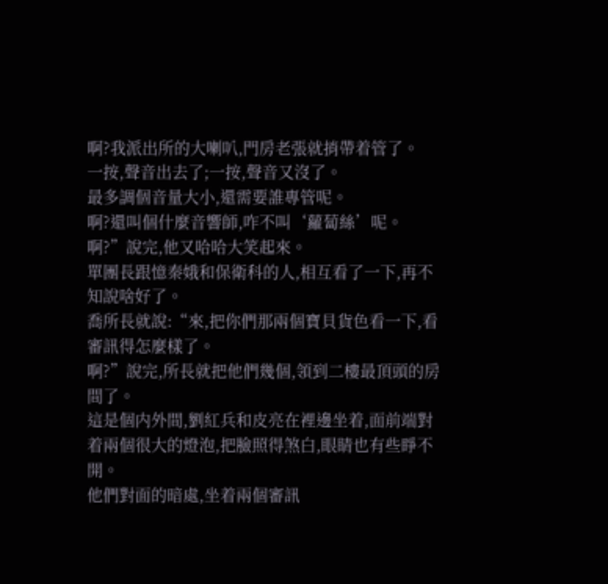啊?我派出所的大喇叭,門房老張就捎帶着管了。
一按,聲音出去了;一按,聲音又沒了。
最多調個音量大小,還需要誰專管呢。
啊?還叫個什麼音響師,咋不叫‘蘿蔔絲’呢。
啊?”說完,他又哈哈大笑起來。
單團長跟憶秦娥和保衛科的人,相互看了一下,再不知說啥好了。
喬所長就說:“來,把你們那兩個寶貝貨色看一下,看審訊得怎麼樣了。
啊?”說完,所長就把他們幾個,領到二樓最頂頭的房間了。
這是個内外間,劉紅兵和皮亮在裡邊坐着,面前端對着兩個很大的燈泡,把臉照得煞白,眼睛也有些睜不開。
他們對面的暗處,坐着兩個審訊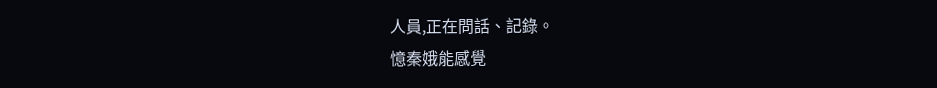人員,正在問話、記錄。
憶秦娥能感覺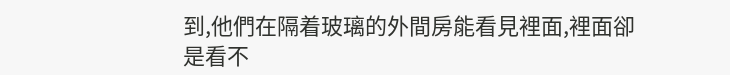到,他們在隔着玻璃的外間房能看見裡面,裡面卻是看不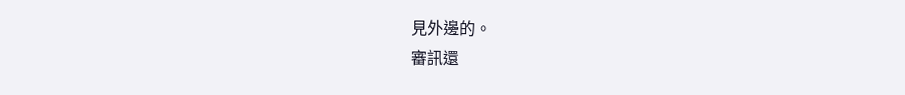見外邊的。
審訊還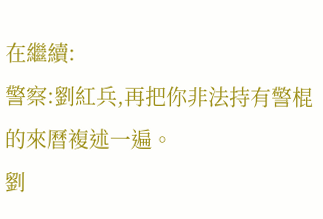在繼續:
警察:劉紅兵,再把你非法持有警棍的來曆複述一遍。
劉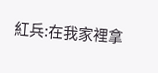紅兵:在我家裡拿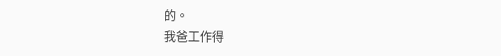的。
我爸工作得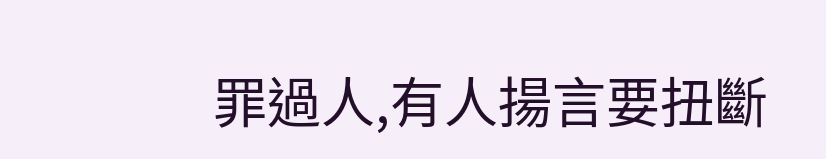罪過人,有人揚言要扭斷